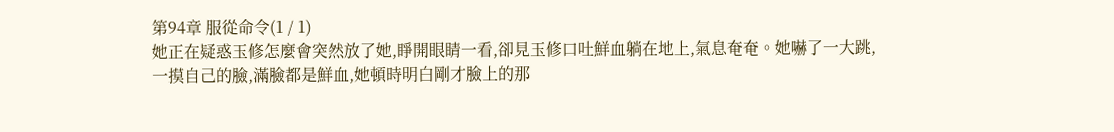第94章 服從命令(1 / 1)
她正在疑惑玉修怎麼會突然放了她,睜開眼睛一看,卻見玉修口吐鮮血躺在地上,氣息奄奄。她嚇了一大跳,一摸自己的臉,滿臉都是鮮血,她頓時明白剛才臉上的那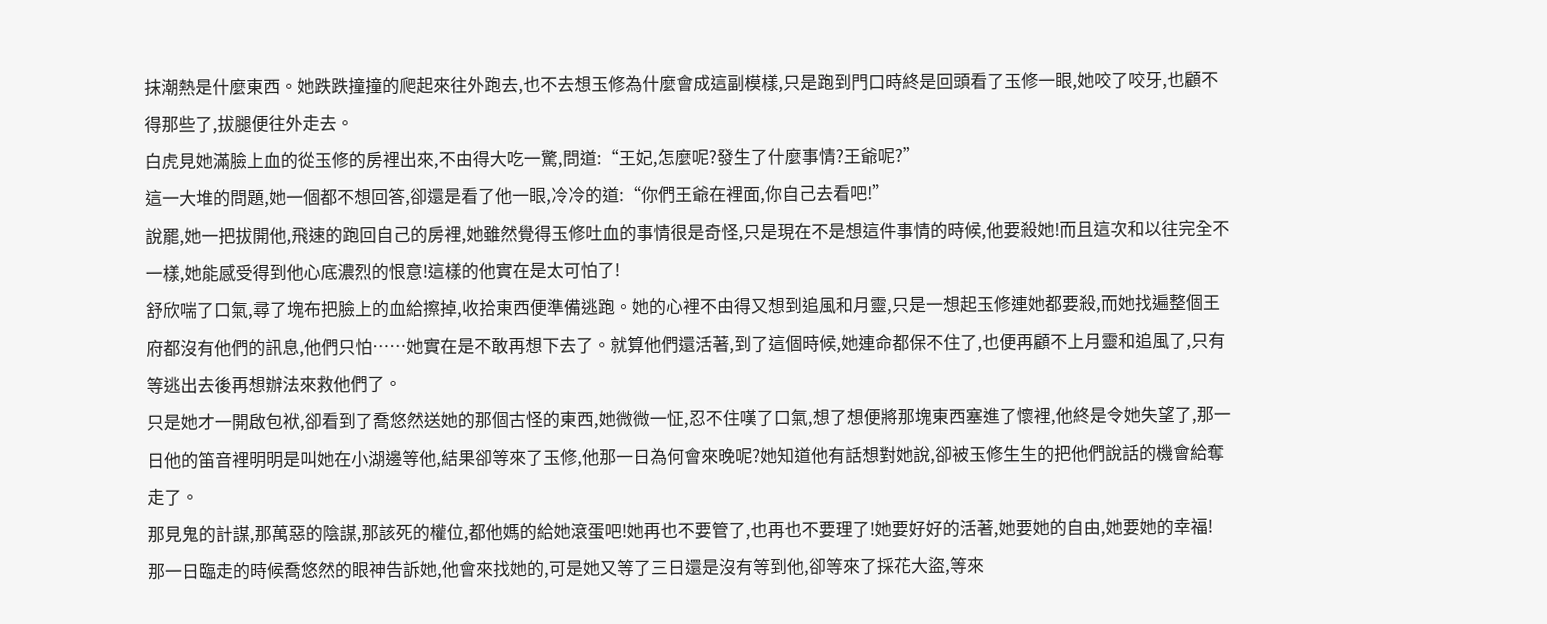抹潮熱是什麼東西。她跌跌撞撞的爬起來往外跑去,也不去想玉修為什麼會成這副模樣,只是跑到門口時終是回頭看了玉修一眼,她咬了咬牙,也顧不得那些了,拔腿便往外走去。
白虎見她滿臉上血的從玉修的房裡出來,不由得大吃一驚,問道:“王妃,怎麼呢?發生了什麼事情?王爺呢?”
這一大堆的問題,她一個都不想回答,卻還是看了他一眼,冷冷的道:“你們王爺在裡面,你自己去看吧!”
說罷,她一把拔開他,飛速的跑回自己的房裡,她雖然覺得玉修吐血的事情很是奇怪,只是現在不是想這件事情的時候,他要殺她!而且這次和以往完全不一樣,她能感受得到他心底濃烈的恨意!這樣的他實在是太可怕了!
舒欣喘了口氣,尋了塊布把臉上的血給擦掉,收拾東西便準備逃跑。她的心裡不由得又想到追風和月靈,只是一想起玉修連她都要殺,而她找遍整個王府都沒有他們的訊息,他們只怕……她實在是不敢再想下去了。就算他們還活著,到了這個時候,她連命都保不住了,也便再顧不上月靈和追風了,只有等逃出去後再想辦法來救他們了。
只是她才一開啟包袱,卻看到了喬悠然送她的那個古怪的東西,她微微一怔,忍不住嘆了口氣,想了想便將那塊東西塞進了懷裡,他終是令她失望了,那一日他的笛音裡明明是叫她在小湖邊等他,結果卻等來了玉修,他那一日為何會來晚呢?她知道他有話想對她說,卻被玉修生生的把他們說話的機會給奪走了。
那見鬼的計謀,那萬惡的陰謀,那該死的權位,都他媽的給她滾蛋吧!她再也不要管了,也再也不要理了!她要好好的活著,她要她的自由,她要她的幸福!
那一日臨走的時候喬悠然的眼神告訴她,他會來找她的,可是她又等了三日還是沒有等到他,卻等來了採花大盜,等來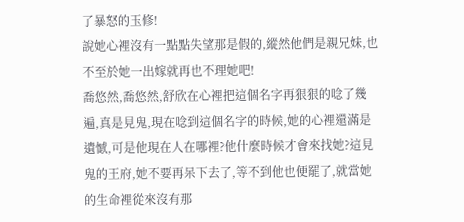了暴怒的玉修!
說她心裡沒有一點點失望那是假的,縱然他們是親兄妹,也不至於她一出嫁就再也不理她吧!
喬悠然,喬悠然,舒欣在心裡把這個名字再狠狠的唸了幾遍,真是見鬼,現在唸到這個名字的時候,她的心裡還滿是遺憾,可是他現在人在哪裡?他什麼時候才會來找她?這見鬼的王府,她不要再呆下去了,等不到他也便罷了,就當她的生命裡從來沒有那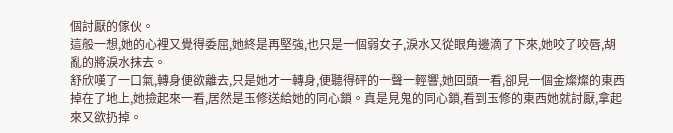個討厭的傢伙。
這般一想,她的心裡又覺得委屈,她終是再堅強,也只是一個弱女子,淚水又從眼角邊滴了下來,她咬了咬唇,胡亂的將淚水抹去。
舒欣嘆了一口氣,轉身便欲離去,只是她才一轉身,便聽得砰的一聲一輕響,她回頭一看,卻見一個金燦燦的東西掉在了地上,她撿起來一看,居然是玉修送給她的同心鎖。真是見鬼的同心鎖,看到玉修的東西她就討厭,拿起來又欲扔掉。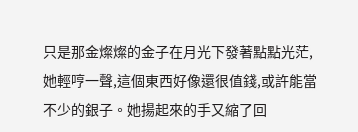只是那金燦燦的金子在月光下發著點點光茫,她輕哼一聲,這個東西好像還很值錢,或許能當不少的銀子。她揚起來的手又縮了回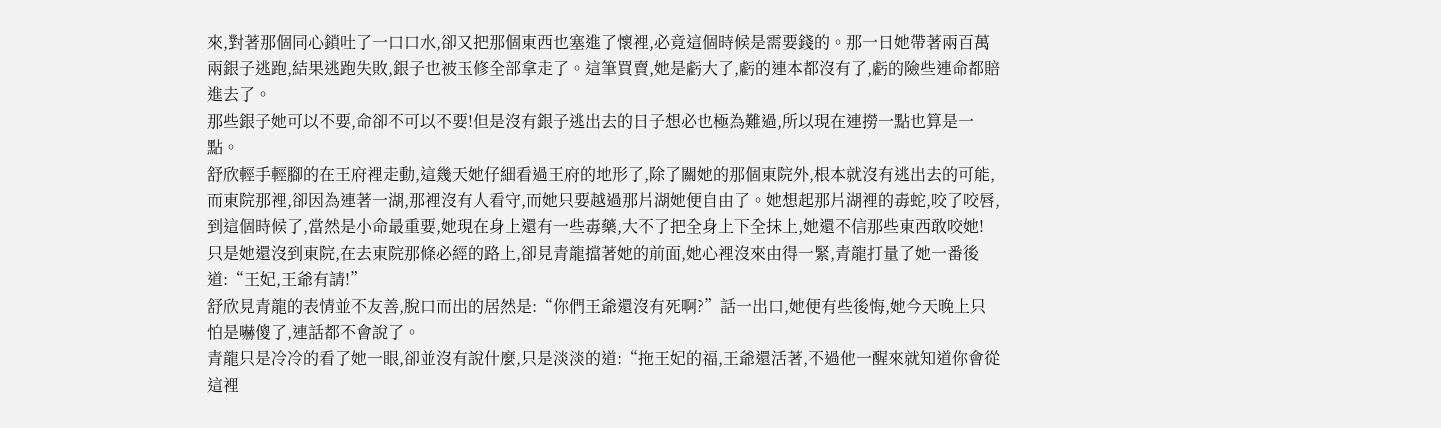來,對著那個同心鎖吐了一口口水,卻又把那個東西也塞進了懷裡,必竟這個時候是需要錢的。那一日她帶著兩百萬兩銀子逃跑,結果逃跑失敗,銀子也被玉修全部拿走了。這筆買賣,她是虧大了,虧的連本都沒有了,虧的險些連命都賠進去了。
那些銀子她可以不要,命卻不可以不要!但是沒有銀子逃出去的日子想必也極為難過,所以現在連撈一點也算是一點。
舒欣輕手輕腳的在王府裡走動,這幾天她仔細看過王府的地形了,除了關她的那個東院外,根本就沒有逃出去的可能,而東院那裡,卻因為連著一湖,那裡沒有人看守,而她只要越過那片湖她便自由了。她想起那片湖裡的毒蛇,咬了咬唇,到這個時候了,當然是小命最重要,她現在身上還有一些毒藥,大不了把全身上下全抹上,她還不信那些東西敢咬她!
只是她還沒到東院,在去東院那條必經的路上,卻見青龍擋著她的前面,她心裡沒來由得一緊,青龍打量了她一番後道:“王妃,王爺有請!”
舒欣見青龍的表情並不友善,脫口而出的居然是:“你們王爺還沒有死啊?”話一出口,她便有些後悔,她今天晚上只怕是嚇傻了,連話都不會說了。
青龍只是冷冷的看了她一眼,卻並沒有說什麼,只是淡淡的道:“拖王妃的福,王爺還活著,不過他一醒來就知道你會從這裡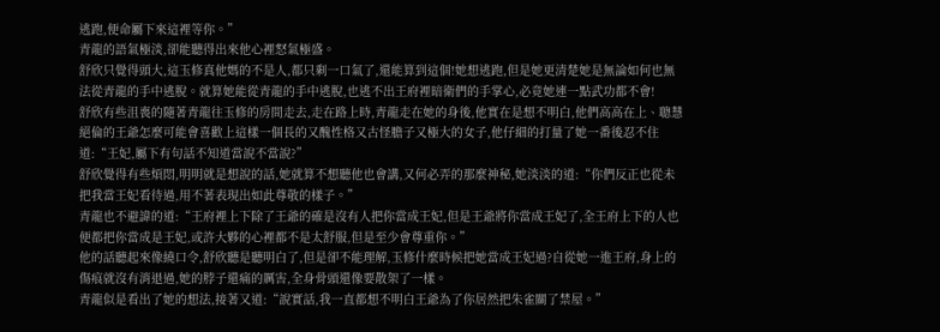逃跑,便命屬下來這裡等你。”
青龍的語氣極淡,卻能聽得出來他心裡怒氣極盛。
舒欣只覺得頭大,這玉修真他媽的不是人,都只剩一口氣了,還能算到這個!她想逃跑,但是她更清楚她是無論如何也無法從青龍的手中逃脫。就算她能從青龍的手中逃脫,也逃不出王府裡暗衛們的手掌心,必竟她連一點武功都不會!
舒欣有些沮喪的隨著青龍往玉修的房間走去,走在路上時,青龍走在她的身後,他實在是想不明白,他們高高在上、聰慧絕倫的王爺怎麼可能會喜歡上這樣一個長的又醜性格又古怪膽子又極大的女子,他仔細的打量了她一番後忍不住道:“王妃,屬下有句話不知道當說不當說?”
舒欣覺得有些煩悶,明明就是想說的話,她就算不想聽他也會講,又何必弄的那麼神秘,她淡淡的道:“你們反正也從未把我當王妃看待過,用不著表現出如此尊敬的樣子。”
青龍也不避諱的道:“王府裡上下除了王爺的確是沒有人把你當成王妃,但是王爺將你當成王妃了,全王府上下的人也便都把你當成是王妃,或許大夥的心裡都不是太舒服,但是至少會尊重你。”
他的話聽起來像繞口令,舒欣聽是聽明白了,但是卻不能理解,玉修什麼時候把她當成王妃過?自從她一進王府,身上的傷痕就沒有消退過,她的脖子還痛的厲害,全身骨頭還像要散架了一樣。
青龍似是看出了她的想法,接著又道:“說實話,我一直都想不明白王爺為了你居然把朱雀關了禁屋。”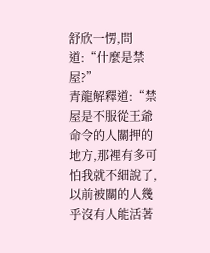舒欣一愣,問道:“什麼是禁屋?”
青龍解釋道:“禁屋是不服從王爺命令的人關押的地方,那裡有多可怕我就不細說了,以前被關的人幾乎沒有人能活著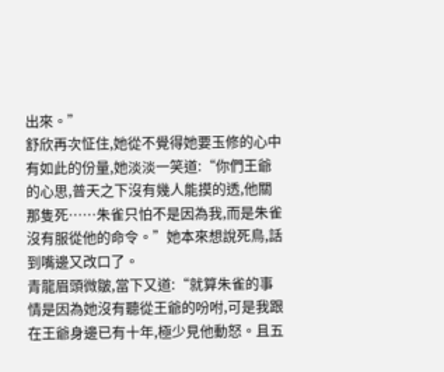出來。”
舒欣再次怔住,她從不覺得她要玉修的心中有如此的份量,她淡淡一笑道:“你們王爺的心思,普天之下沒有幾人能摸的透,他關那隻死……朱雀只怕不是因為我,而是朱雀沒有服從他的命令。”她本來想說死鳥,話到嘴邊又改口了。
青龍眉頭微皺,當下又道:“就算朱雀的事情是因為她沒有聽從王爺的吩咐,可是我跟在王爺身邊已有十年,極少見他動怒。且五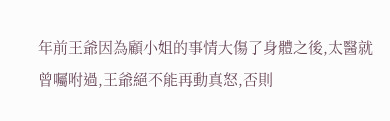年前王爺因為顧小姐的事情大傷了身體之後,太醫就曾囑咐過,王爺絕不能再動真怒,否則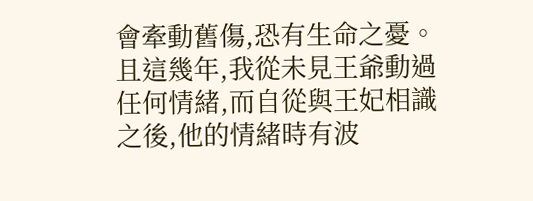會牽動舊傷,恐有生命之憂。且這幾年,我從未見王爺動過任何情緒,而自從與王妃相識之後,他的情緒時有波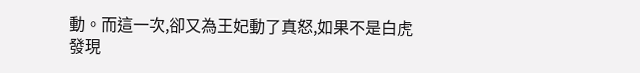動。而這一次,卻又為王妃動了真怒,如果不是白虎發現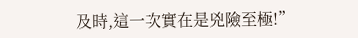及時,這一次實在是兇險至極!”